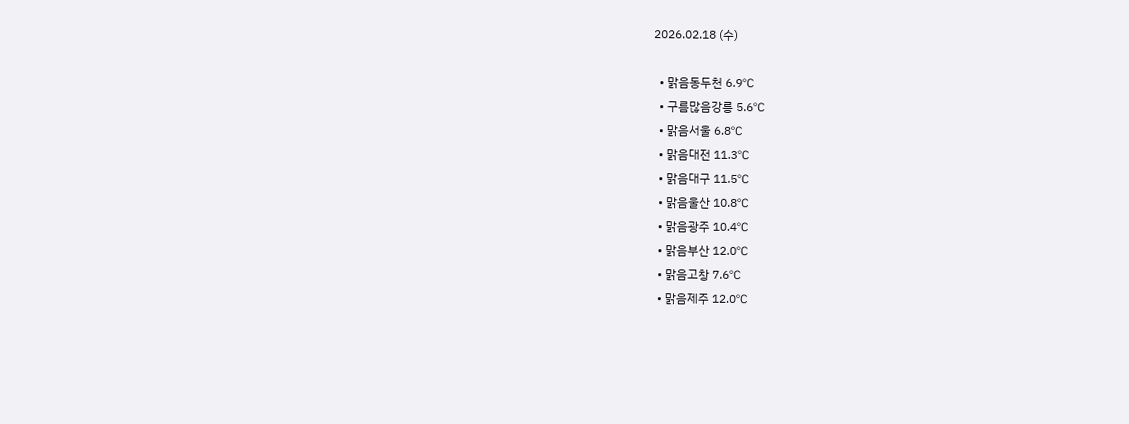2026.02.18 (수)

  • 맑음동두천 6.9℃
  • 구름많음강릉 5.6℃
  • 맑음서울 6.8℃
  • 맑음대전 11.3℃
  • 맑음대구 11.5℃
  • 맑음울산 10.8℃
  • 맑음광주 10.4℃
  • 맑음부산 12.0℃
  • 맑음고창 7.6℃
  • 맑음제주 12.0℃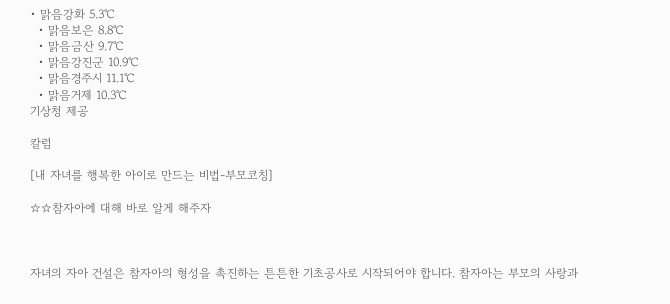• 맑음강화 5.3℃
  • 맑음보은 8.8℃
  • 맑음금산 9.7℃
  • 맑음강진군 10.9℃
  • 맑음경주시 11.1℃
  • 맑음거제 10.3℃
기상청 제공

칼럼

[내 자녀를 행복한 아이로 만드는 비법-부모코칭]

☆☆참자아에 대해 바로 알게 해주자



자녀의 자아 건설은 참자아의 형성을 촉진하는 튼튼한 기초공사로 시작되어야 합니다. 참자아는 부모의 사랑과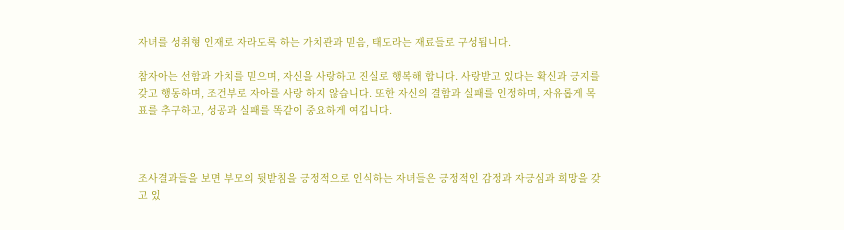자녀를 성취형 인재로 자라도록 하는 가치관과 믿음, 태도라는 재료들로 구성됩니다.

참자아는 선함과 가치를 믿으며, 자신을 사랑하고 진실로 행복해 합니다. 사랑받고 있다는 확신과 긍지를 갖고 행동하며, 조건부로 자아를 사랑 하지 않습니다. 또한 자신의 결함과 실패를 인정하며, 자유롭게 목표를 추구하고, 성공과 실패를 똑같이 중요하게 여깁니다.



조사결과들을 보면 부모의 뒷받침을 긍정적으로 인식하는 자녀들은 긍정적인 감정과 자긍심과 희망을 갖고 있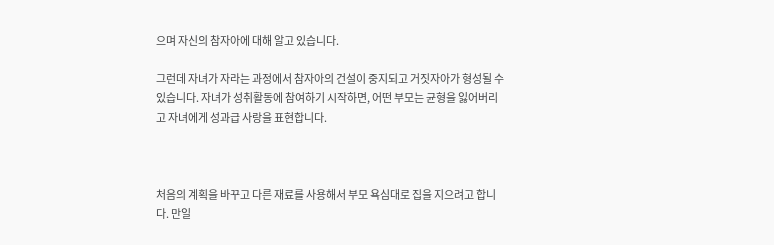으며 자신의 참자아에 대해 알고 있습니다.

그런데 자녀가 자라는 과정에서 참자아의 건설이 중지되고 거짓자아가 형성될 수 있습니다. 자녀가 성취활동에 참여하기 시작하면, 어떤 부모는 균형을 잃어버리고 자녀에게 성과급 사랑을 표현합니다.



처음의 계획을 바꾸고 다른 재료를 사용해서 부모 욕심대로 집을 지으려고 합니다. 만일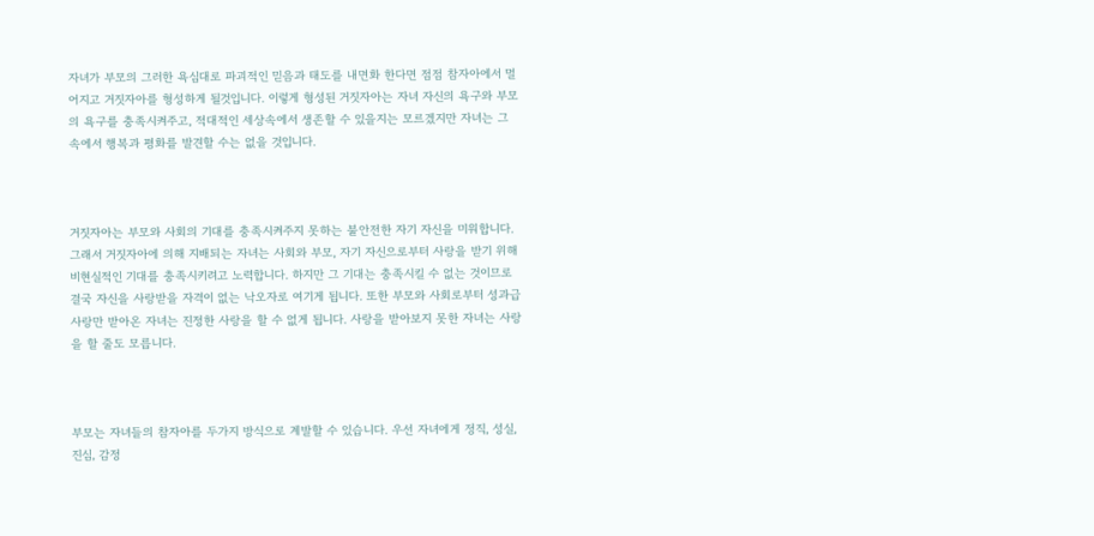자녀가 부모의 그러한 욕심대로 파괴적인 믿음과 태도를 내면화 한다면 점점 참자아에서 멀어지고 거짓자아를 형성하게 될것입니다. 이렇게 형성된 거짓자아는 자녀 자신의 욕구와 부모의 욕구를 충족시켜주고, 적대적인 세상속에서 생존할 수 있을지는 모르겠지만 자녀는 그 속에서 행복과 평화를 발견할 수는 없을 것입니다.



거짓자아는 부모와 사회의 기대를 충족시켜주지 못하는 불안전한 자기 자신을 미워합니다. 그래서 거짓자아에 의해 지배되는 자녀는 사회와 부모, 자기 자신으로부터 사랑을 받기 위해 비현실적인 기대를 충족시키려고 노력합니다. 하지만 그 기대는 충족시킬 수 없는 것이므로 결국 자신을 사랑받을 자격이 없는 낙오자로 여기게 됩니다. 또한 부모와 사회로부터 성과급 사랑만 받아온 자녀는 진정한 사랑을 할 수 없게 됩니다. 사랑을 받아보지 못한 자녀는 사랑을 할 줄도 모릅니다.



부모는 자녀들의 참자아를 두가지 방식으로 계발할 수 있습니다. 우선 자녀에게 정직, 성실, 진심, 감정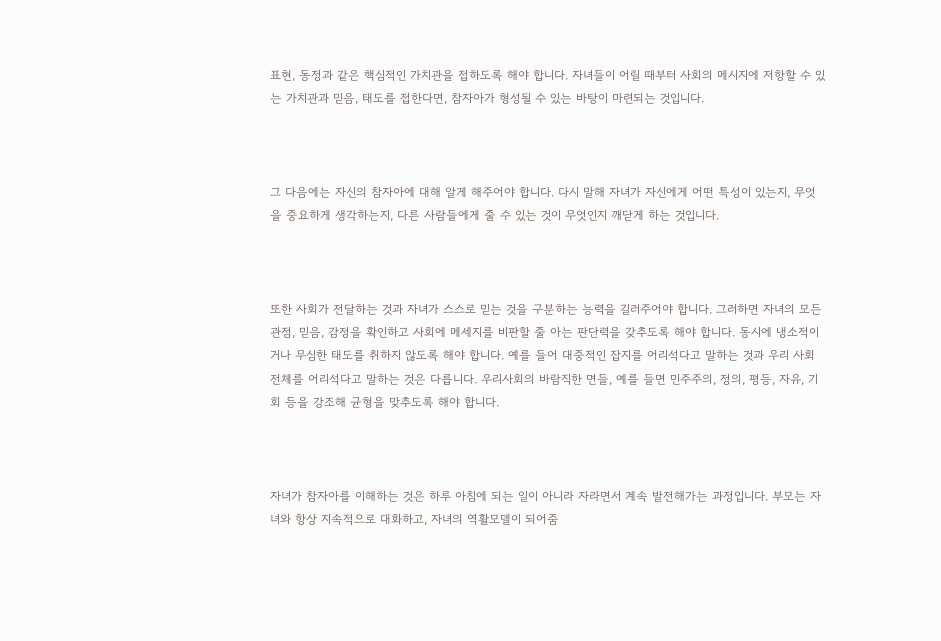표현, 동정과 같은 핵심적인 가치관을 접하도록 해야 합니다. 자녀들이 어릴 때부터 사회의 메시지에 저항할 수 있는 가치관과 믿음, 태도를 접한다면, 참자아가 형성될 수 있는 바탕이 마련되는 것입니다.



그 다음에는 자신의 참자아에 대해 알게 해주어야 합니다. 다시 말해 자녀가 자신에게 어떤 특성이 있는지, 무엇을 중요하게 생각하는지, 다른 사람들에게 줄 수 있는 것이 무엇인지 깨닫게 하는 것입니다.



또한 사회가 전달하는 것과 자녀가 스스로 믿는 것을 구분하는 능력을 길러주어야 합니다. 그러하면 자녀의 모든 관점, 믿음, 감정을 확인하고 사회에 메세지를 비판할 줄 아는 판단력을 갖추도록 해야 합니다. 동시에 냉소적이거나 무심한 태도를 취하지 않도록 해야 합니다. 예를 들어 대중적인 잡지를 어리석다고 말하는 것과 우리 사회 전체를 어리석다고 말하는 것은 다릅니다. 우리사회의 바람직한 면들, 예를 들면 민주주의, 정의, 평등, 자유, 기회 등을 강조해 균형을 맞추도록 해야 합니다.



자녀가 참자아를 이해하는 것은 하루 아침에 되는 일이 아니라 자라면서 계속 발전해가는 과정입니다. 부모는 자녀와 항상 지속적으로 대화하고, 자녀의 역활모델이 되어줌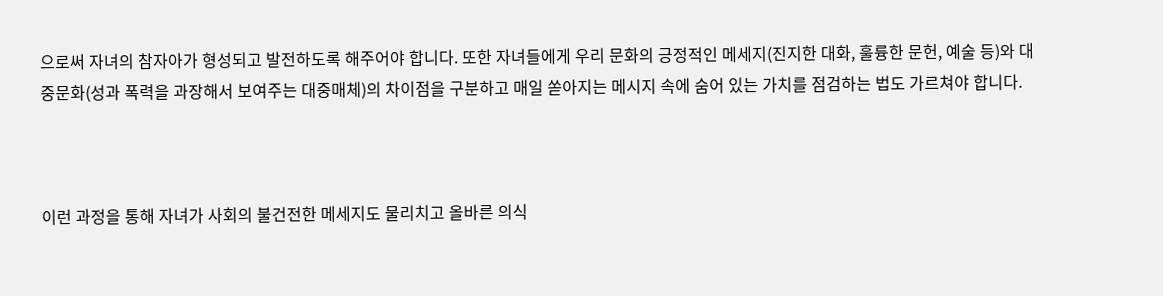으로써 자녀의 참자아가 형성되고 발전하도록 해주어야 합니다. 또한 자녀들에게 우리 문화의 긍정적인 메세지(진지한 대화, 훌륭한 문헌, 예술 등)와 대중문화(성과 폭력을 과장해서 보여주는 대중매체)의 차이점을 구분하고 매일 쏟아지는 메시지 속에 숨어 있는 가치를 점검하는 법도 가르쳐야 합니다.



이런 과정을 통해 자녀가 사회의 불건전한 메세지도 물리치고 올바른 의식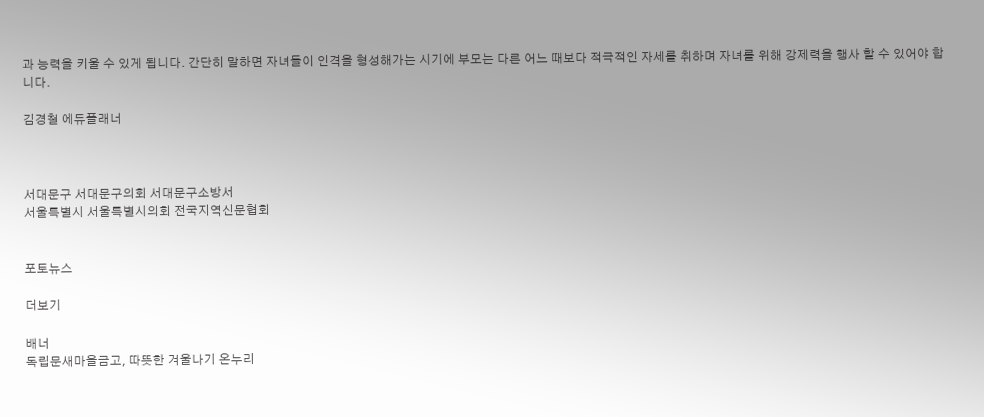과 능력을 키울 수 있게 됩니다. 간단히 말하면 자녀들이 인격을 형성해가는 시기에 부모는 다른 어느 때보다 적극적인 자세를 취하며 자녀를 위해 강제력을 행사 할 수 있어야 합니다.

김경철 에듀플래너



서대문구 서대문구의회 서대문구소방서
서울특별시 서울특별시의회 전국지역신문협회


포토뉴스

더보기

배너
독립문새마을금고, 따뜻한 겨울나기 온누리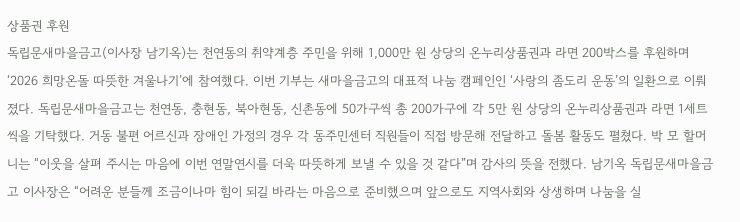상품권 후원
독립문새마을금고(이사장 남기옥)는 천연동의 취약계층 주민을 위해 1,000만 원 상당의 온누리상품권과 라면 200박스를 후원하며 ‘2026 희망온돌 따뜻한 겨울나기’에 참여했다. 이번 기부는 새마을금고의 대표적 나눔 캠페인인 ‘사랑의 좀도리 운동’의 일환으로 이뤄졌다. 독립문새마을금고는 천연동, 충현동, 북아현동, 신촌동에 50가구씩 총 200가구에 각 5만 원 상당의 온누리상품권과 라면 1세트씩을 기탁했다. 거동 불편 어르신과 장애인 가정의 경우 각 동주민센터 직원들이 직접 방문해 전달하고 돌봄 활동도 펼쳤다. 박 모 할머니는 “이웃을 살펴 주시는 마음에 이번 연말연시를 더욱 따뜻하게 보낼 수 있을 것 같다”며 감사의 뜻을 전했다. 남기옥 독립문새마을금고 이사장은 “어려운 분들께 조금이나마 힘이 되길 바라는 마음으로 준비했으며 앞으로도 지역사회와 상생하며 나눔을 실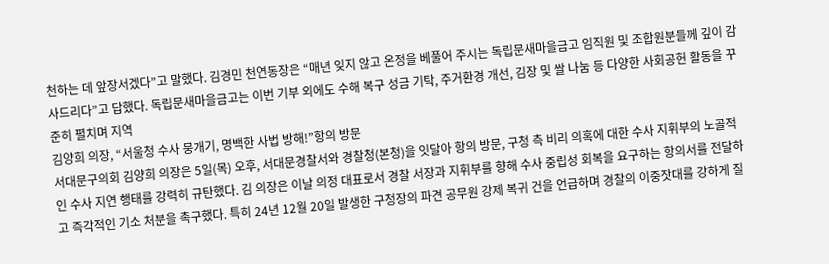천하는 데 앞장서겠다”고 말했다. 김경민 천연동장은 “매년 잊지 않고 온정을 베풀어 주시는 독립문새마을금고 임직원 및 조합원분들께 깊이 감사드리다”고 답했다. 독립문새마을금고는 이번 기부 외에도 수해 복구 성금 기탁, 주거환경 개선, 김장 및 쌀 나눔 등 다양한 사회공헌 활동을 꾸준히 펼치며 지역
김양희 의장, “서울청 수사 뭉개기, 명백한 사법 방해!”항의 방문
서대문구의회 김양희 의장은 5일(목) 오후, 서대문경찰서와 경찰청(본청)을 잇달아 항의 방문, 구청 측 비리 의혹에 대한 수사 지휘부의 노골적인 수사 지연 행태를 강력히 규탄했다. 김 의장은 이날 의정 대표로서 경찰 서장과 지휘부를 향해 수사 중립성 회복을 요구하는 항의서를 전달하고 즉각적인 기소 처분을 촉구했다. 특히 24년 12월 20일 발생한 구청장의 파견 공무원 강제 복귀 건을 언급하며 경찰의 이중잣대를 강하게 질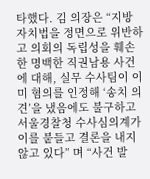타했다. 김 의장은 “지방자치법을 정면으로 위반하고 의회의 독립성을 훼손한 명백한 직권남용 사건에 대해, 실무 수사팀이 이미 혐의를 인정해 ‘송치 의견’을 냈음에도 불구하고 서울경찰청 수사심의계가 이를 붙들고 결론을 내지 않고 있다” 며 “사건 발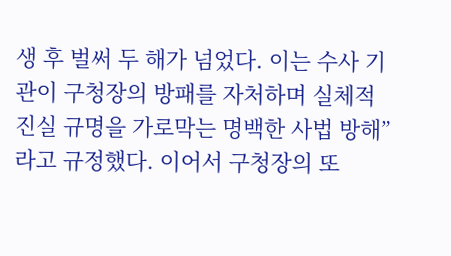생 후 벌써 두 해가 넘었다. 이는 수사 기관이 구청장의 방패를 자처하며 실체적 진실 규명을 가로막는 명백한 사법 방해”라고 규정했다. 이어서 구청장의 또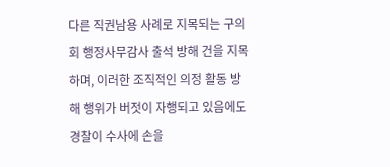다른 직권남용 사례로 지목되는 구의회 행정사무감사 출석 방해 건을 지목하며, 이러한 조직적인 의정 활동 방해 행위가 버젓이 자행되고 있음에도 경찰이 수사에 손을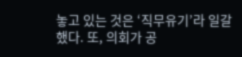놓고 있는 것은 ‘직무유기’라 일갈했다. 또, 의회가 공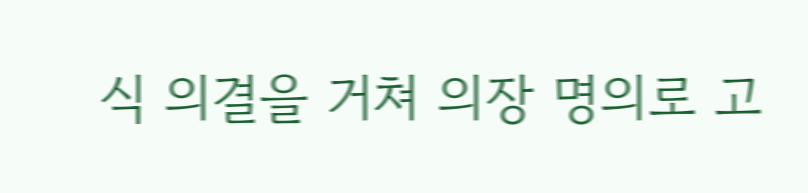식 의결을 거쳐 의장 명의로 고